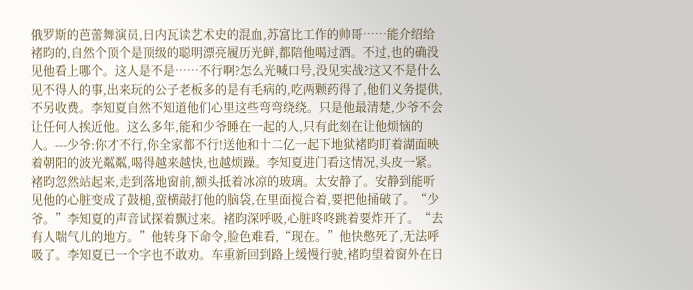俄罗斯的芭蕾舞演员,日内瓦读艺术史的混血,苏富比工作的帅哥……能介绍给褚昀的,自然个顶个是顶级的聪明漂亮履历光鲜,都陪他喝过酒。不过,也的确没见他看上哪个。这人是不是……不行啊?怎么光喊口号,没见实战?这又不是什么见不得人的事,出来玩的公子老板多的是有毛病的,吃两颗药得了,他们义务提供,不另收费。李知夏自然不知道他们心里这些弯弯绕绕。只是他最清楚,少爷不会让任何人挨近他。这么多年,能和少爷睡在一起的人,只有此刻在让他烦恼的人。---少爷:你才不行,你全家都不行!送他和十二亿一起下地狱褚昀盯着湖面映着朝阳的波光粼粼,喝得越来越快,也越烦躁。李知夏进门看这情况,头皮一紧。褚昀忽然站起来,走到落地窗前,额头抵着冰凉的玻璃。太安静了。安静到能听见他的心脏变成了鼓槌,蛮横敲打他的脑袋,在里面搅合着,要把他捅破了。“少爷。”李知夏的声音试探着飘过来。褚昀深呼吸,心脏咚咚跳着要炸开了。“去有人喘气儿的地方。”他转身下命令,脸色难看,“现在。”他快憋死了,无法呼吸了。李知夏已一个字也不敢劝。车重新回到路上缓慢行驶,褚昀望着窗外在日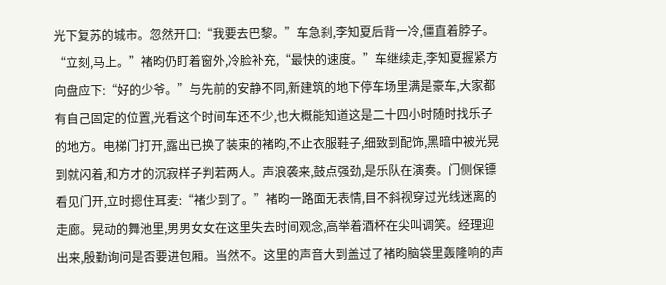光下复苏的城市。忽然开口:“我要去巴黎。”车急刹,李知夏后背一冷,僵直着脖子。“立刻,马上。”褚昀仍盯着窗外,冷脸补充,“最快的速度。”车继续走,李知夏握紧方向盘应下:“好的少爷。”与先前的安静不同,新建筑的地下停车场里满是豪车,大家都有自己固定的位置,光看这个时间车还不少,也大概能知道这是二十四小时随时找乐子的地方。电梯门打开,露出已换了装束的褚昀,不止衣服鞋子,细致到配饰,黑暗中被光晃到就闪着,和方才的沉寂样子判若两人。声浪袭来,鼓点强劲,是乐队在演奏。门侧保镖看见门开,立时摁住耳麦:“褚少到了。”褚昀一路面无表情,目不斜视穿过光线迷离的走廊。晃动的舞池里,男男女女在这里失去时间观念,高举着酒杯在尖叫调笑。经理迎出来,殷勤询问是否要进包厢。当然不。这里的声音大到盖过了褚昀脑袋里轰隆响的声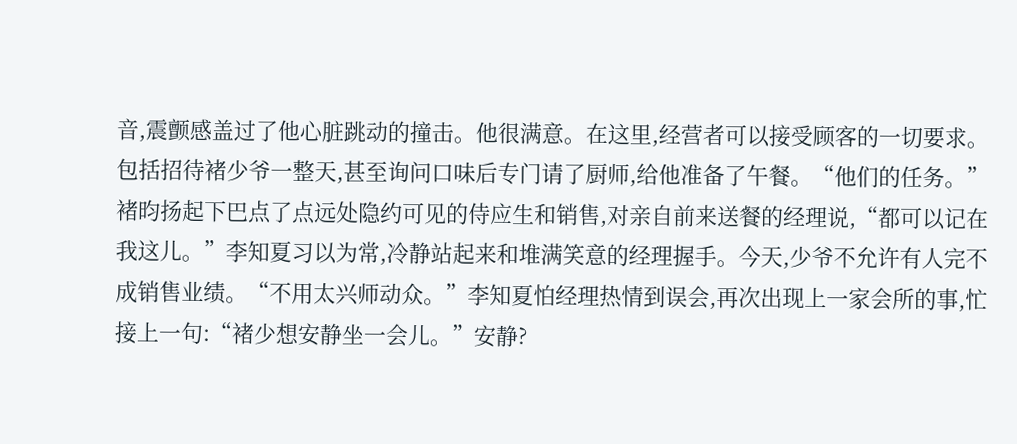音,震颤感盖过了他心脏跳动的撞击。他很满意。在这里,经营者可以接受顾客的一切要求。包括招待褚少爷一整天,甚至询问口味后专门请了厨师,给他准备了午餐。“他们的任务。”褚昀扬起下巴点了点远处隐约可见的侍应生和销售,对亲自前来送餐的经理说,“都可以记在我这儿。”李知夏习以为常,冷静站起来和堆满笑意的经理握手。今天,少爷不允许有人完不成销售业绩。“不用太兴师动众。”李知夏怕经理热情到误会,再次出现上一家会所的事,忙接上一句:“褚少想安静坐一会儿。”安静?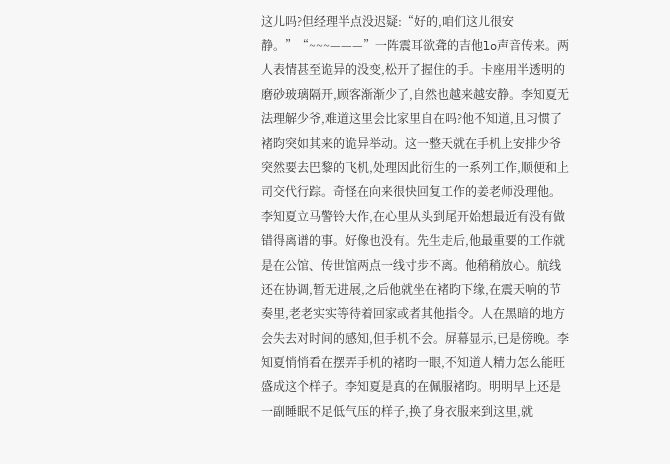这儿吗?但经理半点没迟疑:“好的,咱们这儿很安静。”“~~~———”一阵震耳欲聋的吉他lo声音传来。两人表情甚至诡异的没变,松开了握住的手。卡座用半透明的磨砂玻璃隔开,顾客渐渐少了,自然也越来越安静。李知夏无法理解少爷,难道这里会比家里自在吗?他不知道,且习惯了褚昀突如其来的诡异举动。这一整天就在手机上安排少爷突然要去巴黎的飞机,处理因此衍生的一系列工作,顺便和上司交代行踪。奇怪在向来很快回复工作的姜老师没理他。李知夏立马警铃大作,在心里从头到尾开始想最近有没有做错得离谱的事。好像也没有。先生走后,他最重要的工作就是在公馆、传世馆两点一线寸步不离。他稍稍放心。航线还在协调,暂无进展,之后他就坐在褚昀下缘,在震天响的节奏里,老老实实等待着回家或者其他指令。人在黑暗的地方会失去对时间的感知,但手机不会。屏幕显示,已是傍晚。李知夏悄悄看在摆弄手机的褚昀一眼,不知道人精力怎么能旺盛成这个样子。李知夏是真的在佩服褚昀。明明早上还是一副睡眠不足低气压的样子,换了身衣服来到这里,就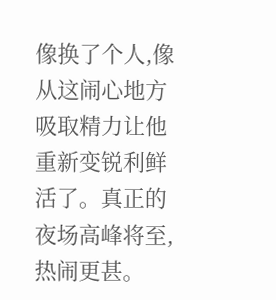像换了个人,像从这闹心地方吸取精力让他重新变锐利鲜活了。真正的夜场高峰将至,热闹更甚。